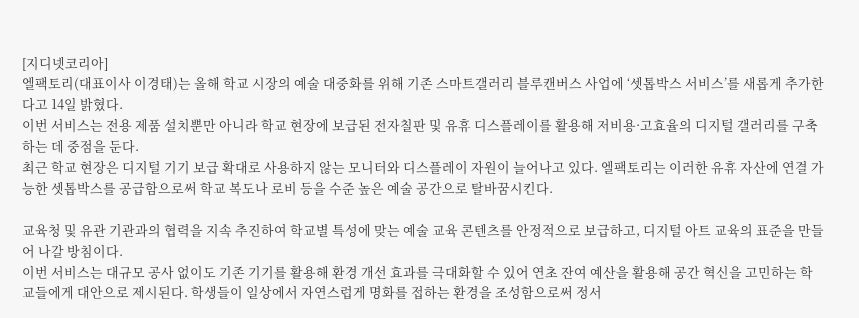[지디넷코리아]
엘팩토리(대표이사 이경태)는 올해 학교 시장의 예술 대중화를 위해 기존 스마트갤러리 블루캔버스 사업에 ‘셋톱박스 서비스’를 새롭게 추가한다고 14일 밝혔다.
이번 서비스는 전용 제품 설치뿐만 아니라 학교 현장에 보급된 전자칠판 및 유휴 디스플레이를 활용해 저비용·고효율의 디지털 갤러리를 구축하는 데 중점을 둔다.
최근 학교 현장은 디지털 기기 보급 확대로 사용하지 않는 모니터와 디스플레이 자원이 늘어나고 있다. 엘팩토리는 이러한 유휴 자산에 연결 가능한 셋톱박스를 공급함으로써 학교 복도나 로비 등을 수준 높은 예술 공간으로 탈바꿈시킨다.

교육청 및 유관 기관과의 협력을 지속 추진하여 학교별 특성에 맞는 예술 교육 콘텐츠를 안정적으로 보급하고, 디지털 아트 교육의 표준을 만들어 나갈 방침이다.
이번 서비스는 대규모 공사 없이도 기존 기기를 활용해 환경 개선 효과를 극대화할 수 있어 연초 잔여 예산을 활용해 공간 혁신을 고민하는 학교들에게 대안으로 제시된다. 학생들이 일상에서 자연스럽게 명화를 접하는 환경을 조성함으로써 정서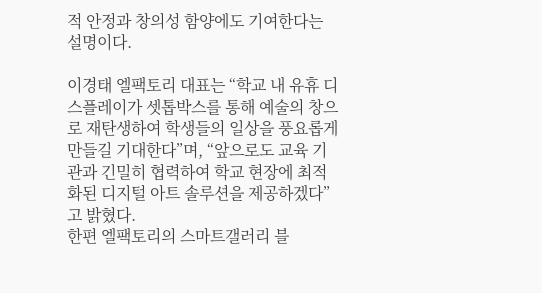적 안정과 창의성 함양에도 기여한다는 설명이다.

이경태 엘팩토리 대표는 “학교 내 유휴 디스플레이가 셋톱박스를 통해 예술의 창으로 재탄생하여 학생들의 일상을 풍요롭게 만들길 기대한다”며, “앞으로도 교육 기관과 긴밀히 협력하여 학교 현장에 최적화된 디지털 아트 솔루션을 제공하겠다”고 밝혔다.
한편 엘팩토리의 스마트갤러리 블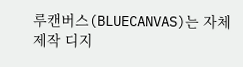루캔버스(BLUECANVAS)는 자체 제작 디지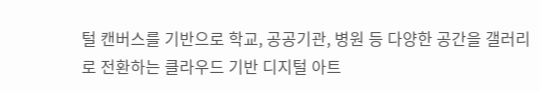털 캔버스를 기반으로 학교, 공공기관, 병원 등 다양한 공간을 갤러리로 전환하는 클라우드 기반 디지털 아트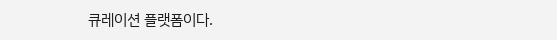큐레이션 플랫폼이다.